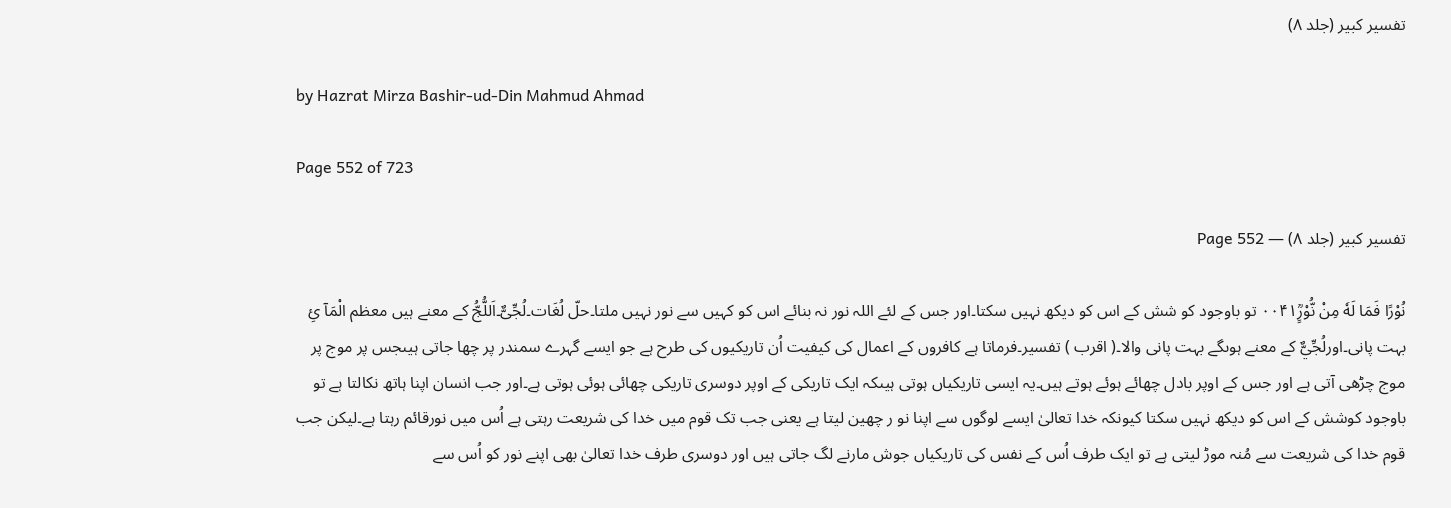تفسیر کبیر (جلد ۸)

by Hazrat Mirza Bashir-ud-Din Mahmud Ahmad

Page 552 of 723

تفسیر کبیر (جلد ۸) — Page 552

نُوْرًا فَمَا لَهٗ مِنْ نُّوْرٍؒ۰۰۴۱ تو باوجود کو شش کے اس کو دیکھ نہیں سکتا۔اور جس کے لئے اللہ نور نہ بنائے اس کو کہیں سے نور نہیں ملتا۔حلّ لُغَات۔لُجِّیٌّ۔اَللُّجُّ کے معنے ہیں معظم الْمَآ ئِ بہت پانی۔اورلُجِّيٌّ کے معنے ہوںگے بہت پانی والا۔( اقرب ) تفسیر۔فرماتا ہے کافروں کے اعمال کی کیفیت اُن تاریکیوں کی طرح ہے جو ایسے گہرے سمندر پر چھا جاتی ہیںجس پر موج پر موج چڑھی آتی ہے اور جس کے اوپر بادل چھائے ہوئے ہوتے ہیں۔یہ ایسی تاریکیاں ہوتی ہیںکہ ایک تاریکی کے اوپر دوسری تاریکی چھائی ہوئی ہوتی ہے۔اور جب انسان اپنا ہاتھ نکالتا ہے تو باوجود کوشش کے اس کو دیکھ نہیں سکتا کیونکہ خدا تعالیٰ ایسے لوگوں سے اپنا نو ر چھین لیتا ہے یعنی جب تک قوم میں خدا کی شریعت رہتی ہے اُس میں نورقائم رہتا ہے۔لیکن جب قوم خدا کی شریعت سے مُنہ موڑ لیتی ہے تو ایک طرف اُس کے نفس کی تاریکیاں جوش مارنے لگ جاتی ہیں اور دوسری طرف خدا تعالیٰ بھی اپنے نور کو اُس سے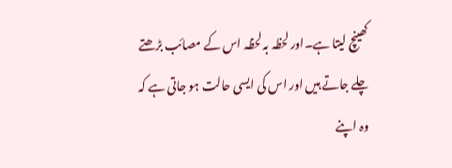کھینچ لیتا ہے۔اور لحظہ بہ لحظہ اس کے مصائب بڑھتے چلے جاتے ہیں اور اس کی ایسی حالت ہو جاتی ہے کہ وہ اپنے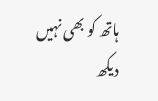ہاتھ کو بھی نہیں دیکھ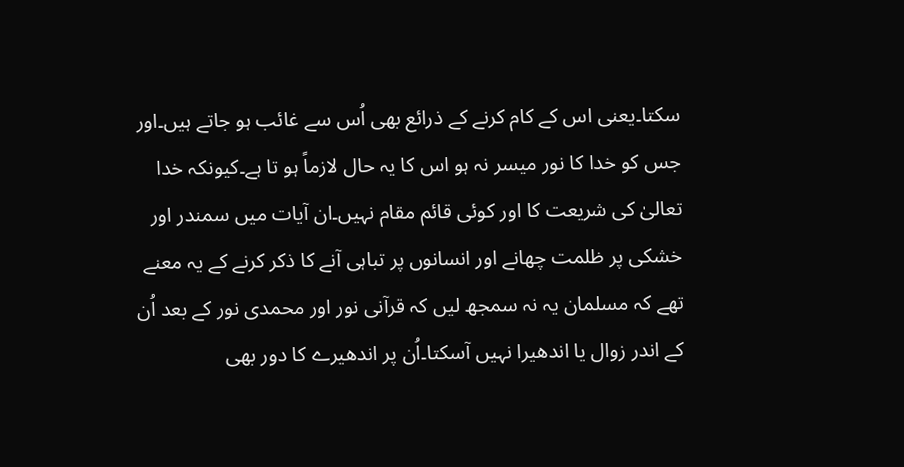سکتا۔یعنی اس کے کام کرنے کے ذرائع بھی اُس سے غائب ہو جاتے ہیں۔اور جس کو خدا کا نور میسر نہ ہو اس کا یہ حال لازماً ہو تا ہے۔کیونکہ خدا تعالیٰ کی شریعت کا اور کوئی قائم مقام نہیں۔ان آیات میں سمندر اور خشکی پر ظلمت چھانے اور انسانوں پر تباہی آنے کا ذکر کرنے کے یہ معنے تھے کہ مسلمان یہ نہ سمجھ لیں کہ قرآنی نور اور محمدی نور کے بعد اُن کے اندر زوال یا اندھیرا نہیں آسکتا۔اُن پر اندھیرے کا دور بھی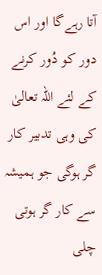آتا رہےگا اور اس دور کو دُور کرنے کے لئے اللہ تعالیٰ کی وہی تدبیر کار گر ہوگی جو ہمیشہ سے کار گر ہوتی چلی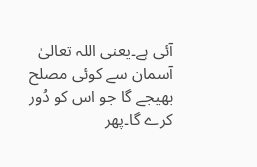آئی ہے۔یعنی اللہ تعالیٰ آسمان سے کوئی مصلح بھیجے گا جو اس کو دُور کرے گا۔پھر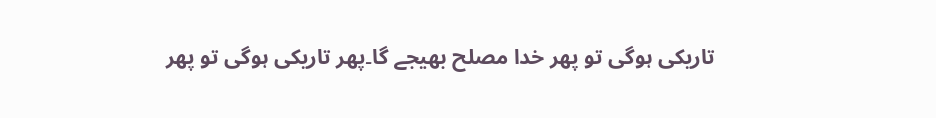تاریکی ہوگی تو پھر خدا مصلح بھیجے گا۔پھر تاریکی ہوگی تو پھر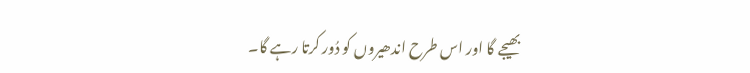بھیجے گا اور اس طرح اندھیروں کو دُور کرتا رہے گا۔